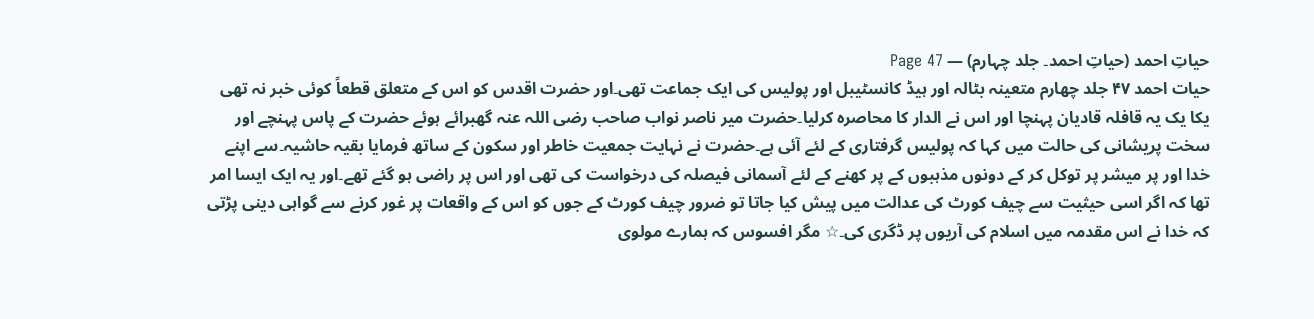حیاتِ احمد (حیاتِ احمد۔ جلد چہارم) — Page 47
حیات احمد ۴۷ جلد چهارم متعینہ بٹالہ اور ہیڈ کانسٹیبل اور پولیس کی ایک جماعت تھی۔اور حضرت اقدس کو اس کے متعلق قطعاً کوئی خبر نہ تھی یکا یک یہ قافلہ قادیان پہنچا اور اس نے الدار کا محاصرہ کرلیا۔حضرت میر ناصر نواب صاحب رضی اللہ عنہ گھبرائے ہوئے حضرت کے پاس پہنچے اور سخت پریشانی کی حالت میں کہا کہ پولیس گرفتاری کے لئے آئی ہے۔حضرت نے نہایت جمعیت خاطر اور سکون کے ساتھ فرمایا بقیہ حاشیہ۔سے اپنے خدا اور پر میشر پر توکل کر کے دونوں مذہبوں کے پر کھنے کے لئے آسمانی فیصلہ کی درخواست کی تھی اور اس پر راضی ہو گئے تھے۔اور یہ ایک ایسا امر تھا کہ اگر اسی حیثیت سے چیف کورٹ کی عدالت میں پیش کیا جاتا تو ضرور چیف کورٹ کے جوں کو اس کے واقعات پر غور کرنے سے گواہی دینی پڑتی کہ خدا نے اس مقدمہ میں اسلام کی آریوں پر ڈگری کی۔☆ مگر افسوس کہ ہمارے مولوی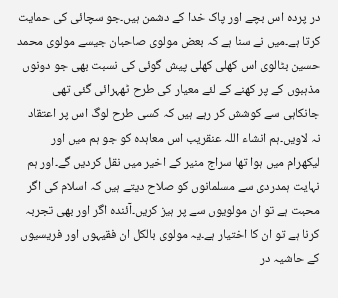در پردہ اس بچے اور پاک خدا کے دشمن ہیں۔جو سچائی کی حمایت کرتا ہے۔میں نے سنا ہے کہ بعض مولوی صاحبان جیسے مولوی محمد حسین بٹالوی اس کھلی کھلی پیش گوئی کی نسبت بھی جو دونوں مذہبوں کے پر کھنے کے لئے معیار کی طرح ٹھہرائی گئی تھی جانکاہی سے کوشش کر رہے ہیں کہ کسی طرح لوگ اس پر اعتقاد نہ لاویں۔ہم انشاء اللہ عنقریب اس معاہدہ کو جو ہم میں اور لیکھرام میں ہوا تھا سراج منیر کے اخیر میں نقل کردیں گے۔اور ہم نہایت ہمدردی سے مسلمانوں کو صلاح دیتے ہیں کہ اسلام کی اگر محبت ہے تو ان مولویوں سے پر ہیز کریں۔آئندہ اگر اور بھی تجربہ کرنا ہے تو ان کا اختیار ہے۔یہ مولوی بالکل ان فقیہوں اور فریسیوں کے حاشیہ در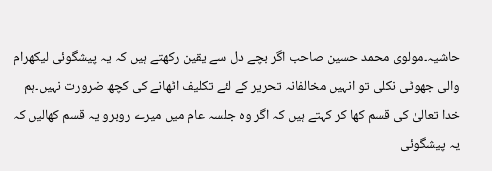حاشیہ۔مولوی محمد حسین صاحب اگر بچے دل سے یقین رکھتے ہیں کہ یہ پیشگوئی لیکھرام والی جھوٹی نکلی تو انہیں مخالفانہ تحریر کے لئے تکلیف اٹھانے کی کچھ ضرورت نہیں۔ہم خدا تعالیٰ کی قسم کھا کر کہتے ہیں کہ اگر وہ جلسہ عام میں میرے روبرو یہ قسم کھالیں کہ یہ پیشگوئی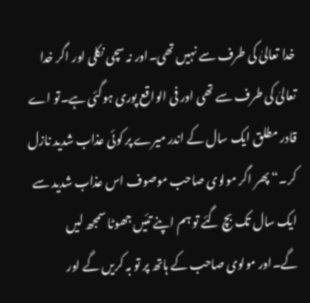خدا تعالیٰ کی طرف سے نہیں تھی۔اور نہ سچی نکلی اور اگر خدا تعالیٰ کی طرف سے تھی اور فی الواقع پوری ہوگئی ہے۔تو اے قادر مطلق ایک سال کے اندر میرے پر کوئی عذاب شدید نازل کر۔“ پھر اگر مولوی صاحب موصوف اس عذاب شدید سے ایک سال تک بچ گئے تو ہم اپنے تئیں جھوٹا سمجھ لیں گے۔اور مولوی صاحب کے ہاتھ پر تو بہ کریں گے اور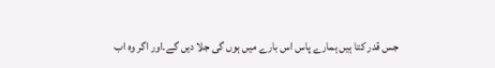جس قدر کتا ہیں ہمارے پاس اس بارے میں ہوں گی جلا دیں گے۔اور اگر وہ اب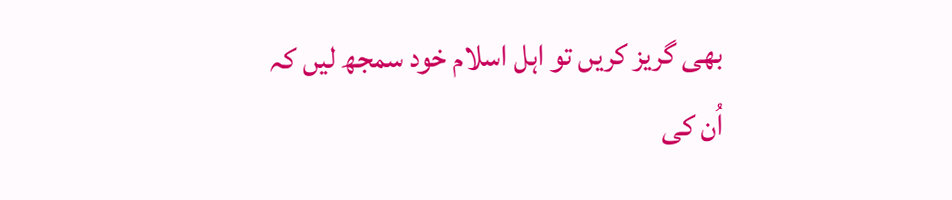بھی گریز کریں تو اہل اسلام خود سمجھ لیں کہ اُن کی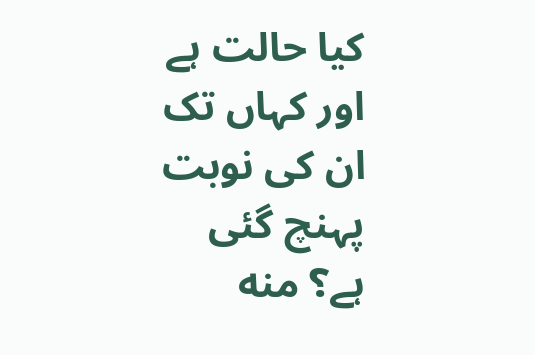کیا حالت ہے اور کہاں تک ان کی نوبت پہنچ گئی ہے؟ منه